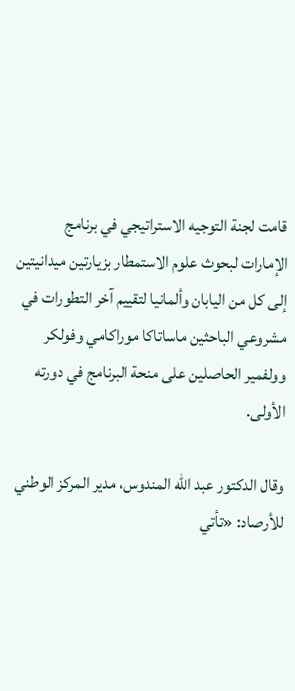قامت لجنة التوجيه الاستراتيجي في برنامج الإمارات لبحوث علوم الاستمطار بزيارتين ميدانيتين إلى كل من اليابان وألمانيا لتقييم آخر التطورات في مشروعي الباحثين ماساتاكا موراكامي وفولكر وولفمير الحاصلين على منحة البرنامج في دورته الأولى.

وقال الدكتور عبد الله المندوس، مدير المركز الوطني للأرصاد: «تأتي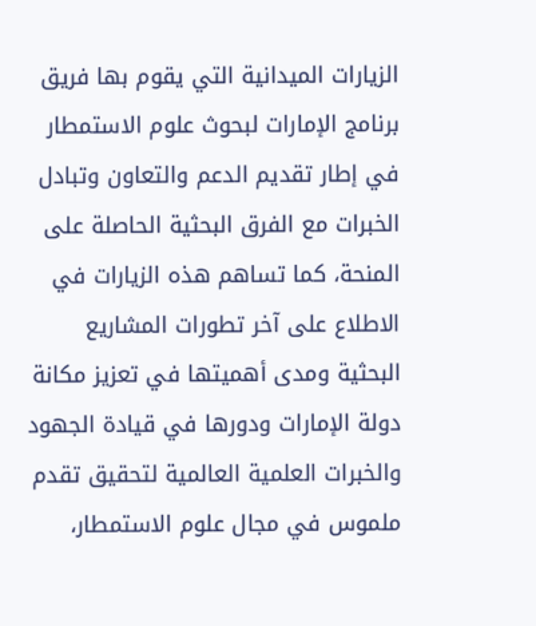الزيارات الميدانية التي يقوم بها فريق برنامج الإمارات لبحوث علوم الاستمطار في إطار تقديم الدعم والتعاون وتبادل الخبرات مع الفرق البحثية الحاصلة على المنحة، كما تساهم هذه الزيارات في الاطلاع على آخر تطورات المشاريع البحثية ومدى أهميتها في تعزيز مكانة دولة الإمارات ودورها في قيادة الجهود والخبرات العلمية العالمية لتحقيق تقدم ملموس في مجال علوم الاستمطار،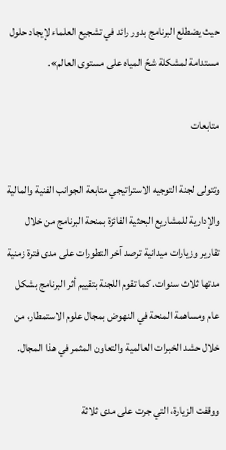حيث يضطلع البرنامج بدور رائد في تشجيع العلماء لإيجاد حلول مستدامة لمشكلة شحّ المياه على مستوى العالم».

متابعات

وتتولى لجنة التوجيه الاستراتيجي متابعة الجوانب الفنية والمالية والإدارية للمشاريع البحثية الفائزة بمنحة البرنامج من خلال تقارير وزيارات ميدانية ترصد آخر التطورات على مدى فترة زمنية مدتها ثلاث سنوات. كما تقوم اللجنة بتقييم أثر البرنامج بشكل عام ومساهمة المنحة في النهوض بمجال علوم الاستمطار، من خلال حشد الخبرات العالمية والتعاون المثمر في هذا المجال.

ووقفت الزيارة، التي جرت على مدى ثلاثة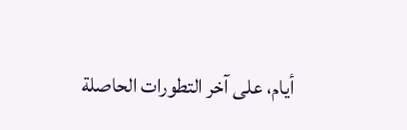أيام، على آخر التطورات الحاصلة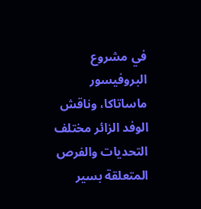في مشروع البروفيسور ماساتاكا، وناقش الوفد الزائر مختلف التحديات والفرص المتعلقة بسير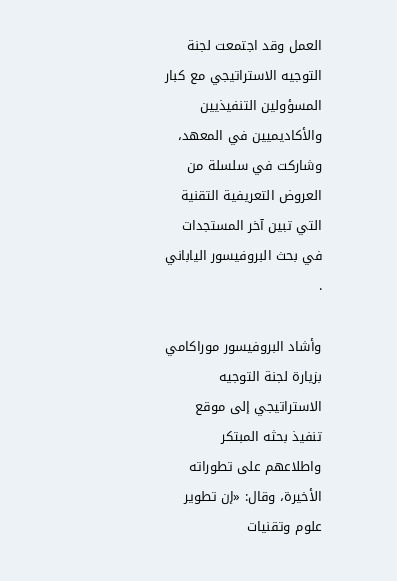العمل وقد اجتمعت لجنة التوجيه الاستراتيجي مع كبار المسؤولين التنفيذيين والأكاديميين في المعهد، وشاركت في سلسلة من العروض التعريفية التقنية التي تبين آخر المستجدات في بحث البروفيسور الياباني .

وأشاد البروفيسور موراكامي بزيارة لجنة التوجيه الاستراتيجي إلى موقع تنفيذ بحثه المبتكر واطلاعهم على تطوراته الأخيرة، وقال: «إن تطوير علوم وتقنيات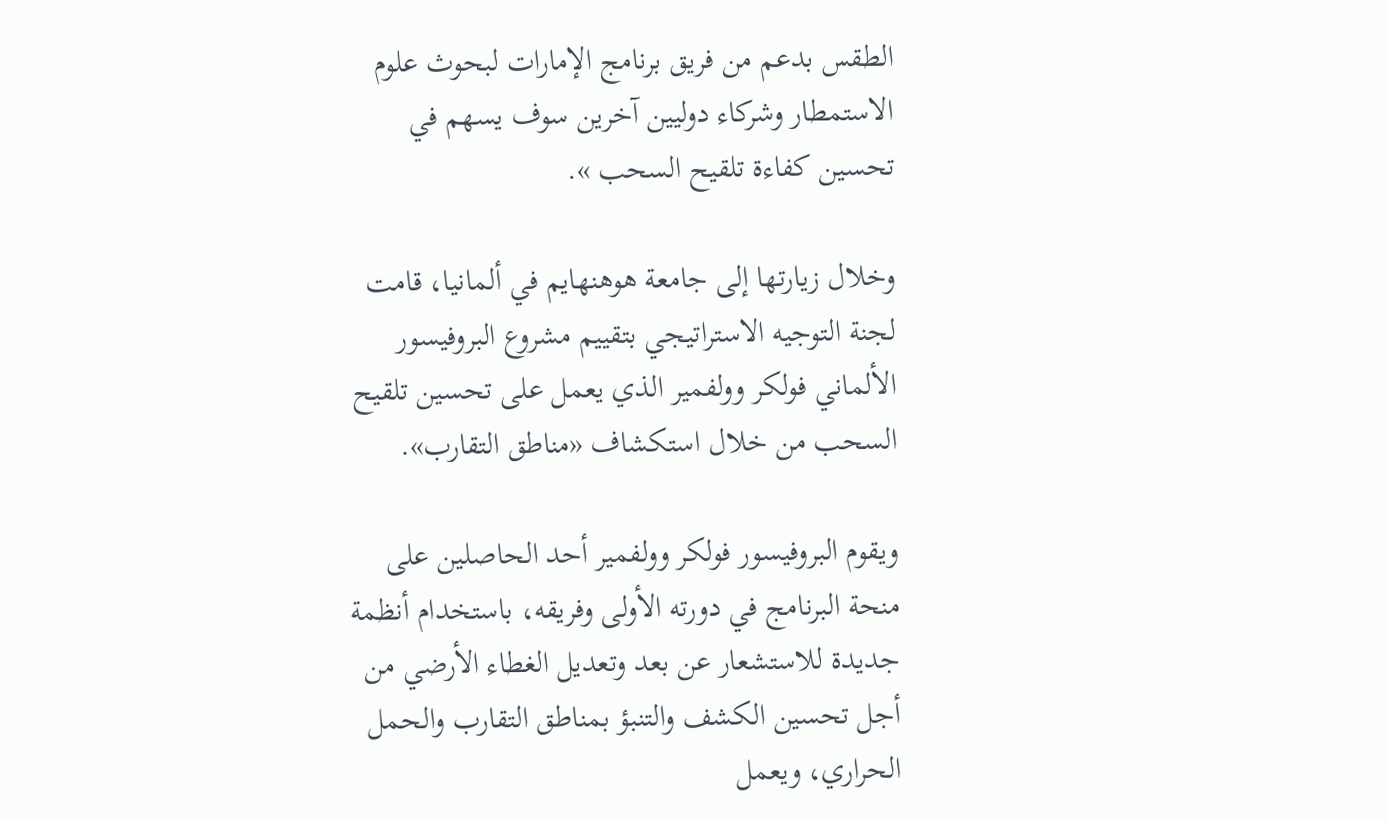الطقس بدعم من فريق برنامج الإمارات لبحوث علوم الاستمطار وشركاء دوليين آخرين سوف يسهم في تحسين كفاءة تلقيح السحب ».

وخلال زيارتها إلى جامعة هوهنهايم في ألمانيا، قامت لجنة التوجيه الاستراتيجي بتقييم مشروع البروفيسور الألماني فولكر وولفمير الذي يعمل على تحسين تلقيح السحب من خلال استكشاف «مناطق التقارب».

ويقوم البروفيسور فولكر وولفمير أحد الحاصلين على منحة البرنامج في دورته الأولى وفريقه، باستخدام أنظمة جديدة للاستشعار عن بعد وتعديل الغطاء الأرضي من أجل تحسين الكشف والتنبؤ بمناطق التقارب والحمل الحراري، ويعمل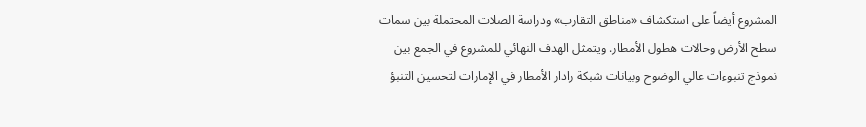المشروع أيضاً على استكشاف «مناطق التقارب» ودراسة الصلات المحتملة بين سمات سطح الأرض وحالات هطول الأمطار. ويتمثل الهدف النهائي للمشروع في الجمع بين نموذج تنبوءات عالي الوضوح وبيانات شبكة رادار الأمطار في الإمارات لتحسين التنبؤ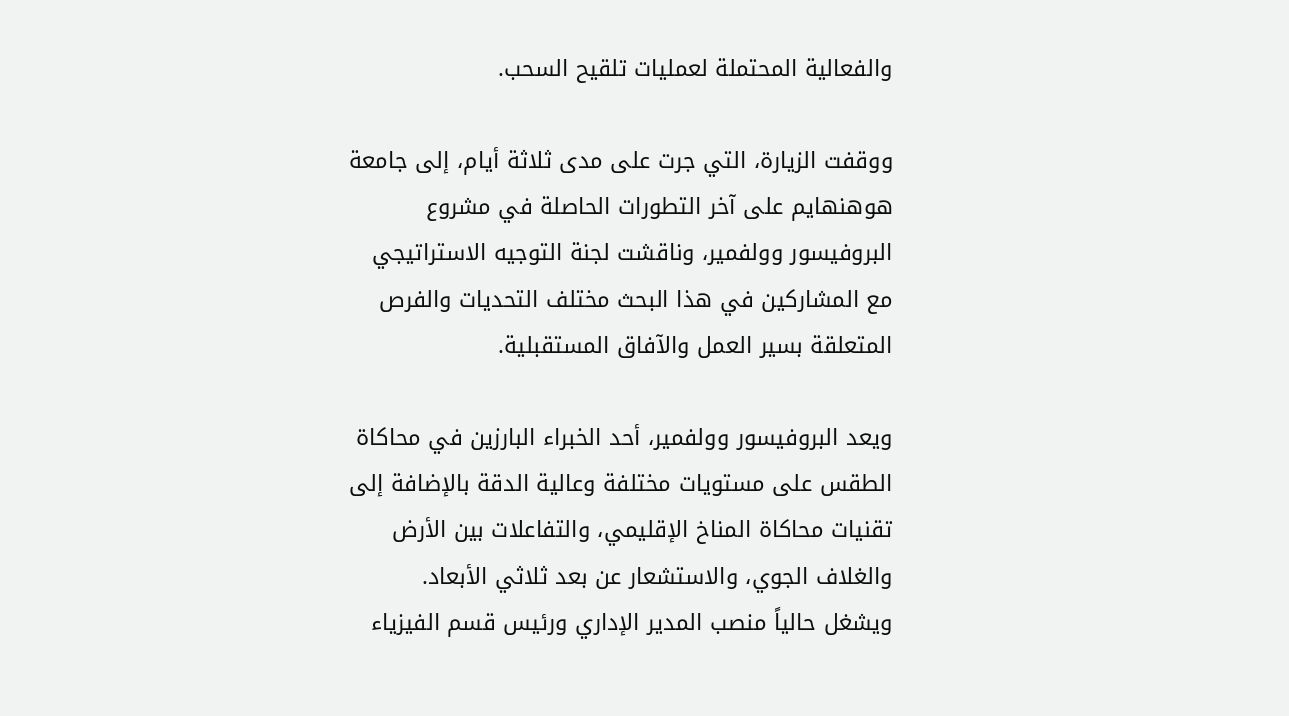والفعالية المحتملة لعمليات تلقيح السحب.

ووقفت الزيارة، التي جرت على مدى ثلاثة أيام، إلى جامعة هوهنهايم على آخر التطورات الحاصلة في مشروع البروفيسور وولفمير، وناقشت لجنة التوجيه الاستراتيجي مع المشاركين في هذا البحث مختلف التحديات والفرص المتعلقة بسير العمل والآفاق المستقبلية.

ويعد البروفيسور وولفمير، أحد الخبراء البارزين في محاكاة الطقس على مستويات مختلفة وعالية الدقة بالإضافة إلى تقنيات محاكاة المناخ الإقليمي، والتفاعلات بين الأرض والغلاف الجوي، والاستشعار عن بعد ثلاثي الأبعاد. ويشغل حالياً منصب المدير الإداري ورئيس قسم الفيزياء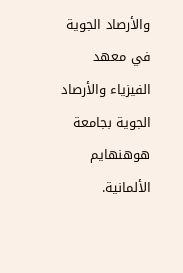والأرصاد الجوية في معهد الفيزياء والأرصاد الجوية بجامعة هوهنهايم الألمانية.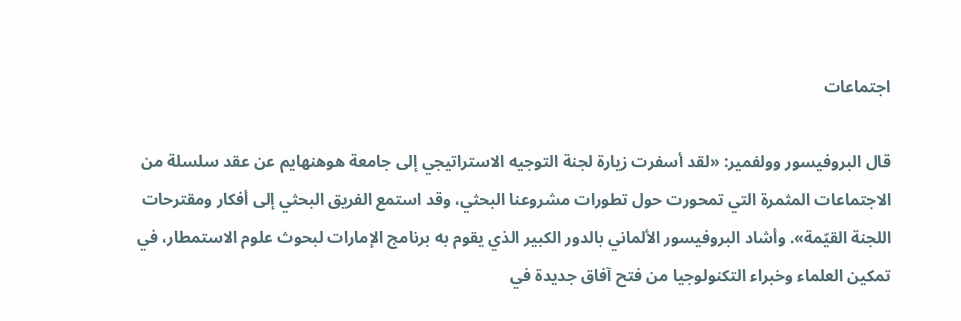اجتماعات

قال البروفيسور وولفمير: «لقد أسفرت زيارة لجنة التوجيه الاستراتيجي إلى جامعة هوهنهايم عن عقد سلسلة من الاجتماعات المثمرة التي تمحورت حول تطورات مشروعنا البحثي، وقد استمع الفريق البحثي إلى أفكار ومقترحات اللجنة القيّمة». وأشاد البروفيسور الألماني بالدور الكبير الذي يقوم به برنامج الإمارات لبحوث علوم الاستمطار، في تمكين العلماء وخبراء التكنولوجيا من فتح آفاق جديدة في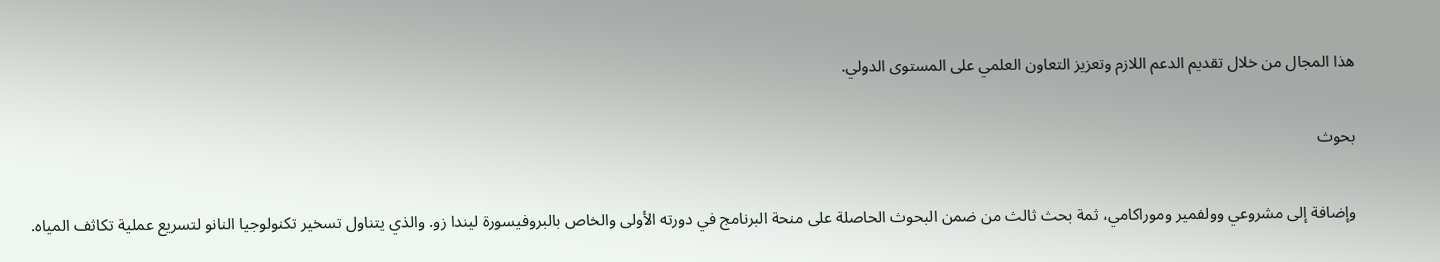هذا المجال من خلال تقديم الدعم اللازم وتعزيز التعاون العلمي على المستوى الدولي.

بحوث

وإضافة إلى مشروعي وولفمير وموراكامي، ثمة بحث ثالث من ضمن البحوث الحاصلة على منحة البرنامج في دورته الأولى والخاص بالبروفيسورة ليندا زو. والذي يتناول تسخير تكنولوجيا النانو لتسريع عملية تكاثف المياه.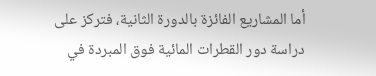أما المشاريع الفائزة بالدورة الثانية، فتركز على دراسة دور القطرات المائية فوق المبردة في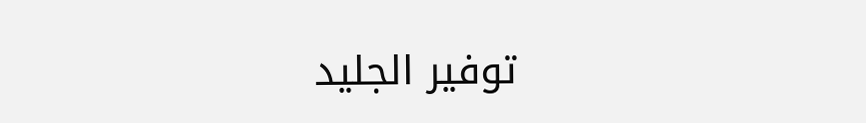توفير الجليد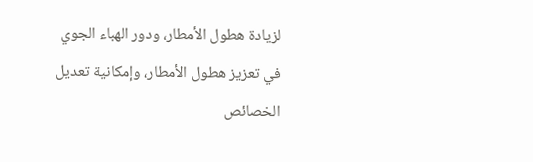لزيادة هطول الأمطار، ودور الهباء الجوي في تعزيز هطول الأمطار، وإمكانية تعديل الخصائص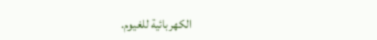الكهربائية للغيوم.